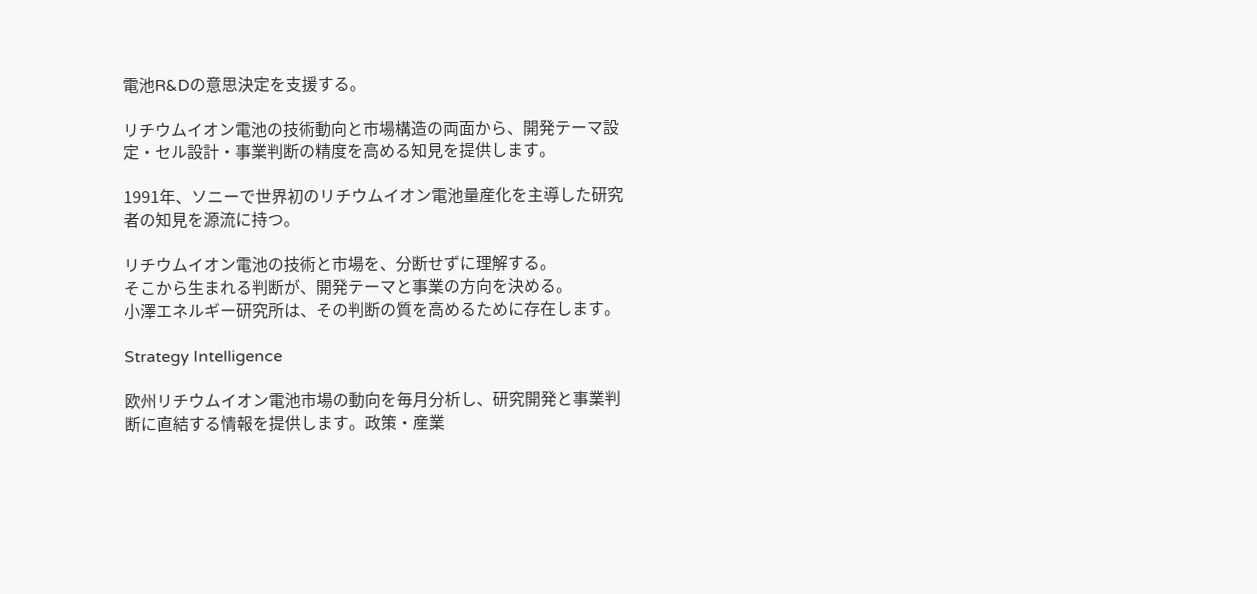電池R&Dの意思決定を支援する。

リチウムイオン電池の技術動向と市場構造の両面から、開発テーマ設定・セル設計・事業判断の精度を高める知見を提供します。

1991年、ソニーで世界初のリチウムイオン電池量産化を主導した研究者の知見を源流に持つ。

リチウムイオン電池の技術と市場を、分断せずに理解する。
そこから生まれる判断が、開発テーマと事業の方向を決める。
小澤エネルギー研究所は、その判断の質を高めるために存在します。

Strategy Intelligence

欧州リチウムイオン電池市場の動向を毎月分析し、研究開発と事業判断に直結する情報を提供します。政策・産業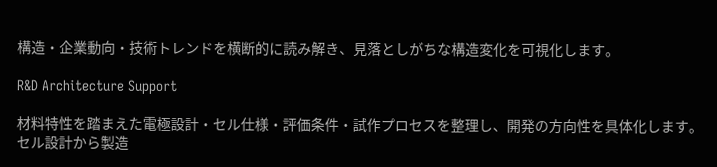構造・企業動向・技術トレンドを横断的に読み解き、見落としがちな構造変化を可視化します。

R&D Architecture Support

材料特性を踏まえた電極設計・セル仕様・評価条件・試作プロセスを整理し、開発の方向性を具体化します。セル設計から製造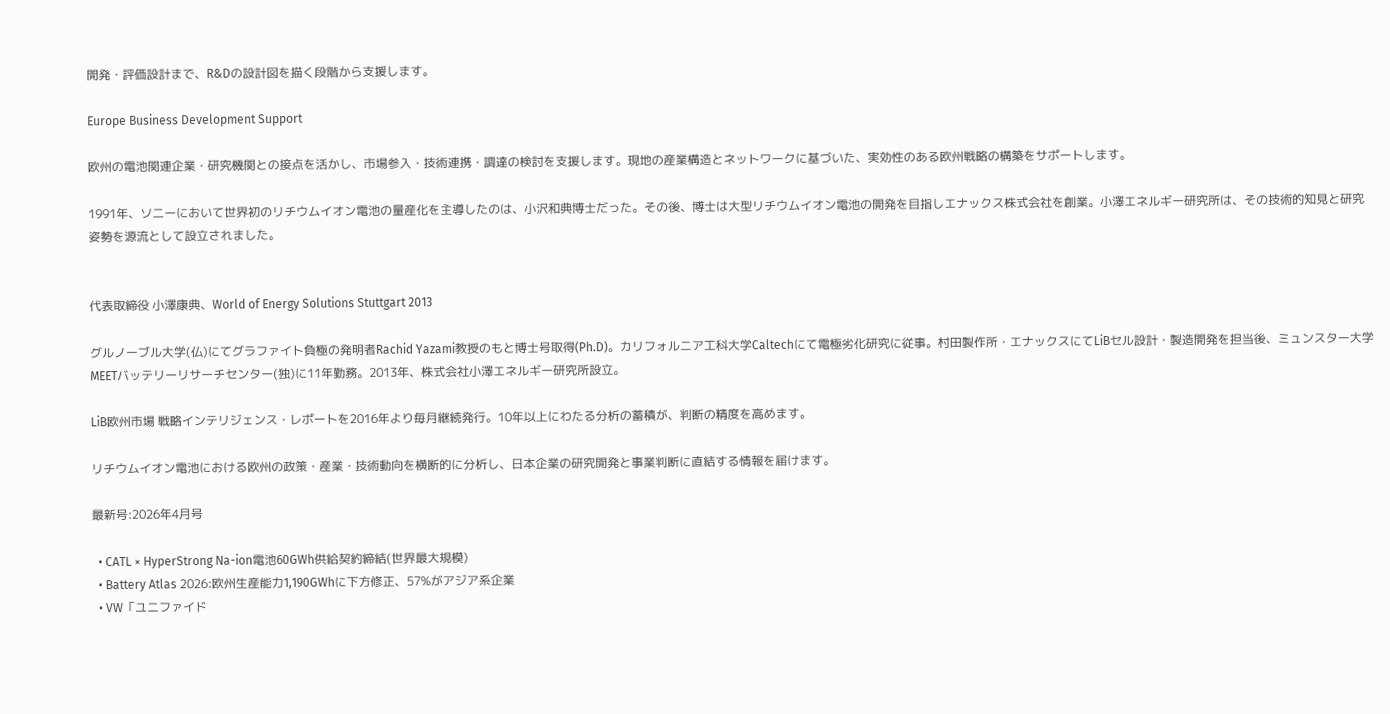開発・評価設計まで、R&Dの設計図を描く段階から支援します。

Europe Business Development Support

欧州の電池関連企業・研究機関との接点を活かし、市場参入・技術連携・調達の検討を支援します。現地の産業構造とネットワークに基づいた、実効性のある欧州戦略の構築をサポートします。

1991年、ソニーにおいて世界初のリチウムイオン電池の量産化を主導したのは、小沢和典博士だった。その後、博士は大型リチウムイオン電池の開発を目指しエナックス株式会社を創業。小澤エネルギー研究所は、その技術的知見と研究姿勢を源流として設立されました。


代表取締役 小澤康典、World of Energy Solutions Stuttgart 2013

グルノーブル大学(仏)にてグラファイト負極の発明者Rachid Yazami教授のもと博士号取得(Ph.D)。カリフォルニア工科大学Caltechにて電極劣化研究に従事。村田製作所・エナックスにてLiBセル設計・製造開発を担当後、ミュンスター大学MEETバッテリーリサーチセンター(独)に11年勤務。2013年、株式会社小澤エネルギー研究所設立。

LiB欧州市場 戦略インテリジェンス・レポートを2016年より毎月継続発行。10年以上にわたる分析の蓄積が、判断の精度を高めます。

リチウムイオン電池における欧州の政策・産業・技術動向を横断的に分析し、日本企業の研究開発と事業判断に直結する情報を届けます。

最新号:2026年4月号

  • CATL × HyperStrong Na-ion電池60GWh供給契約締結(世界最大規模)
  • Battery Atlas 2026:欧州生産能力1,190GWhに下方修正、57%がアジア系企業
  • VW「ユニファイド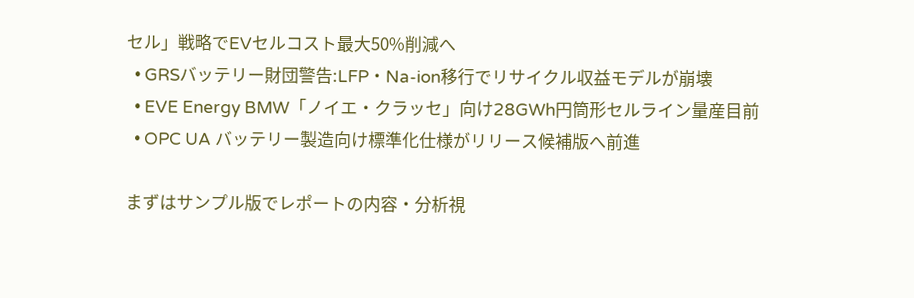セル」戦略でEVセルコスト最大50%削減へ
  • GRSバッテリー財団警告:LFP・Na-ion移行でリサイクル収益モデルが崩壊
  • EVE Energy BMW「ノイエ・クラッセ」向け28GWh円筒形セルライン量産目前
  • OPC UA バッテリー製造向け標準化仕様がリリース候補版へ前進

まずはサンプル版でレポートの内容・分析視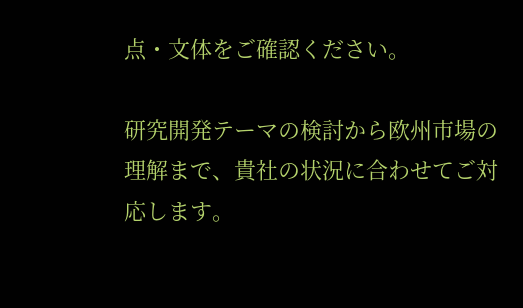点・文体をご確認ください。

研究開発テーマの検討から欧州市場の理解まで、貴社の状況に合わせてご対応します。